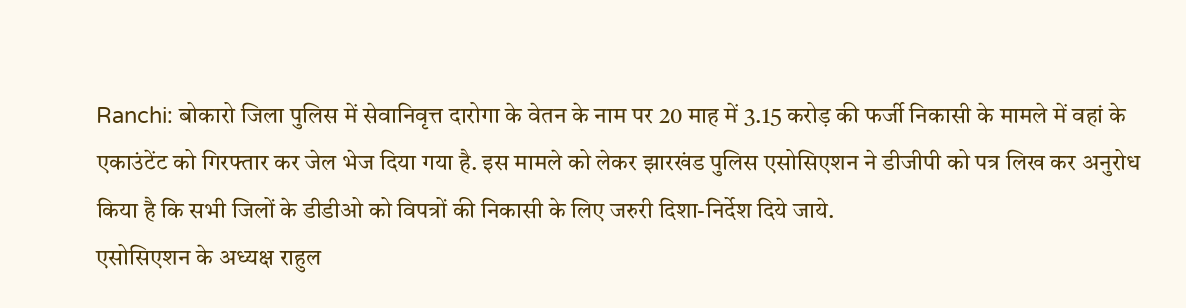Ranchi: बोकारो जिला पुलिस में सेवानिवृत्त दारोगा के वेतन के नाम पर 20 माह में 3.15 करोड़ की फर्जी निकासी के मामले में वहां के एकाउंटेंट को गिरफ्तार कर जेल भेज दिया गया है. इस मामले को लेकर झारखंड पुलिस एसोसिएशन ने डीजीपी को पत्र लिख कर अनुरोध किया है कि सभी जिलों के डीडीओ को विपत्रों की निकासी के लिए जरुरी दिशा-निर्देश दिये जाये.
एसोसिएशन के अध्यक्ष राहुल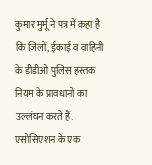कुमार मुर्मू ने पत्र में कहा है कि जिलों, ईकाई व वाहिनी के डीडीओ पुलिस हस्तक नियम के प्रावधानों का उल्लंघन करते हैं. एसोसिएशन के एक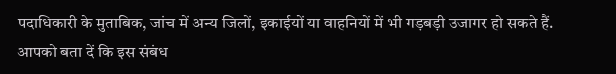पदाधिकारी के मुताबिक, जांच में अन्य जिलों, इकाईयों या वाहनियों में भी गड़बड़ी उजागर हो सकते हैं.
आपको बता दें कि इस संबंध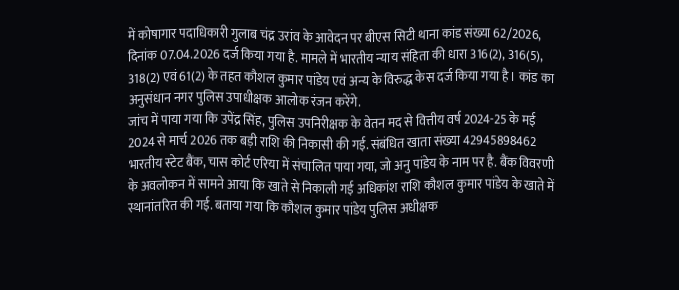में कोषागार पदाधिकारी गुलाब चंद्र उरांव के आवेदन पर बीएस सिटी थाना कांड संख्या 62/2026, दिनांक 07.04.2026 दर्ज किया गया है. मामले में भारतीय न्याय संहिता की धारा 316(2), 316(5), 318(2) एवं 61(2) के तहत कौशल कुमार पांडेय एवं अन्य के विरुद्ध केस दर्ज किया गया है। कांड का अनुसंधान नगर पुलिस उपाधीक्षक आलोक रंजन करेंगे.
जांच में पाया गया कि उपेंद्र सिंह, पुलिस उपनिरीक्षक के वेतन मद से वित्तीय वर्ष 2024-25 के मई 2024 से मार्च 2026 तक बड़ी राशि की निकासी की गई. संबंधित खाता संख्या 42945898462 भारतीय स्टेट बैंक, चास कोर्ट एरिया में संचालित पाया गया, जो अनु पांडेय के नाम पर है. बैंक विवरणी के अवलोकन में सामने आया कि खाते से निकाली गई अधिकांश राशि कौशल कुमार पांडेय के खाते में स्थानांतरित की गई. बताया गया कि कौशल कुमार पांडेय पुलिस अधीक्षक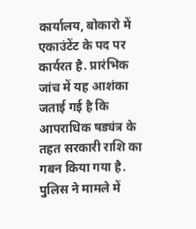कार्यालय, बोकारो में एकाउंटेंट के पद पर कार्यरत है. प्रारंभिक जांच में यह आशंका जताई गई है कि आपराधिक षड्यंत्र के तहत सरकारी राशि का गबन किया गया है.
पुलिस ने मामले में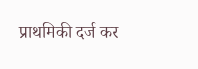प्राथमिकी दर्ज कर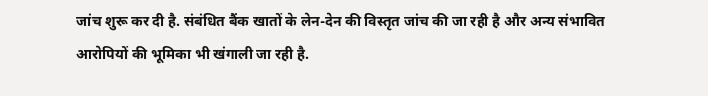जांच शुरू कर दी है. संबंधित बैंक खातों के लेन-देन की विस्तृत जांच की जा रही है और अन्य संभावित आरोपियों की भूमिका भी खंगाली जा रही है.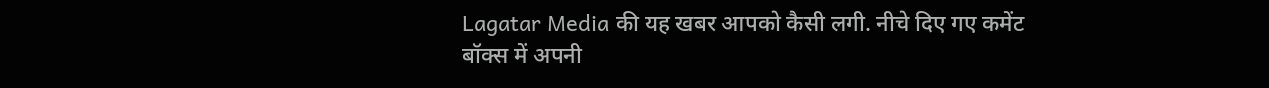Lagatar Media की यह खबर आपको कैसी लगी. नीचे दिए गए कमेंट बॉक्स में अपनी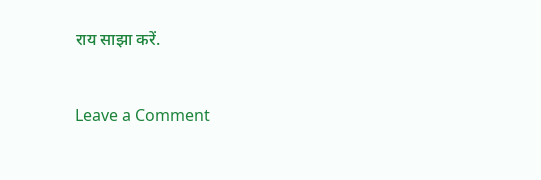राय साझा करें.


Leave a Comment